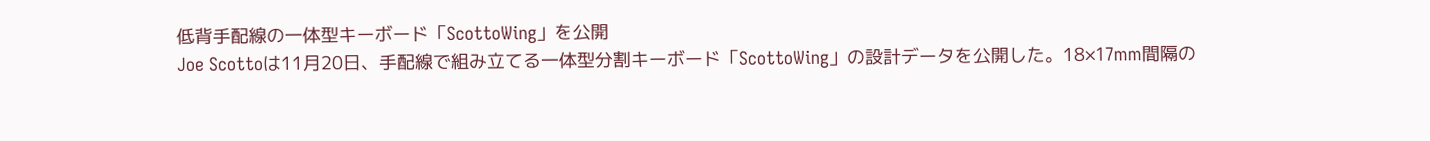低背手配線の一体型キーボード「ScottoWing」を公開
Joe Scottoは11月20日、手配線で組み立てる一体型分割キーボード「ScottoWing」の設計データを公開した。18×17mm間隔の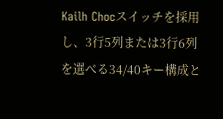Kailh Chocスイッチを採用し、3行5列または3行6列を選べる34/40キー構成と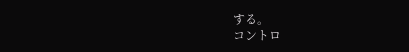する。
コントロ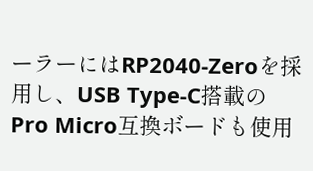ーラーにはRP2040-Zeroを採用し、USB Type-C搭載のPro Micro互換ボードも使用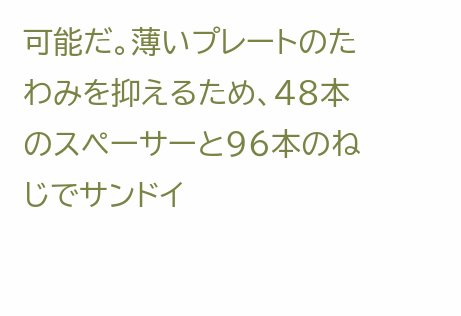可能だ。薄いプレートのたわみを抑えるため、48本のスペーサーと96本のねじでサンドイ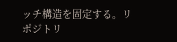ッチ構造を固定する。リポジトリ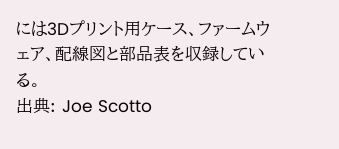には3Dプリント用ケース、ファームウェア、配線図と部品表を収録している。
出典: Joe Scotto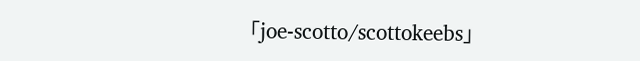「joe-scotto/scottokeebs」